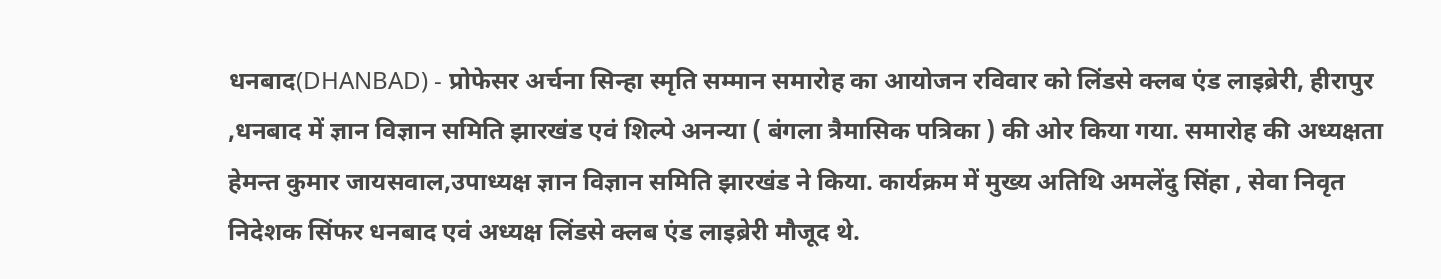धनबाद(DHANBAD) - प्रोफेसर अर्चना सिन्हा स्मृति सम्मान समारोह का आयोजन रविवार को लिंडसे क्लब एंड लाइब्रेरी, हीरापुर ,धनबाद में ज्ञान विज्ञान समिति झारखंड एवं शिल्पे अनन्या ( बंगला त्रैमासिक पत्रिका ) की ओर किया गया. समारोह की अध्यक्षता हेमन्त कुमार जायसवाल,उपाध्यक्ष ज्ञान विज्ञान समिति झारखंड ने किया. कार्यक्रम में मुख्य अतिथि अमलेंदु सिंहा , सेवा निवृत निदेशक सिंफर धनबाद एवं अध्यक्ष लिंडसे क्लब एंड लाइब्रेरी मौजूद थे.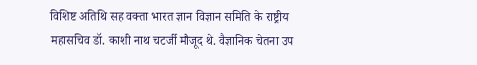विशिष्ट अतिथि सह वक्ता भारत ज्ञान विज्ञान समिति के राष्ट्रीय महासचिव डॉ. काशी नाथ चटर्जी मौजूद थे. वैज्ञानिक चेतना उप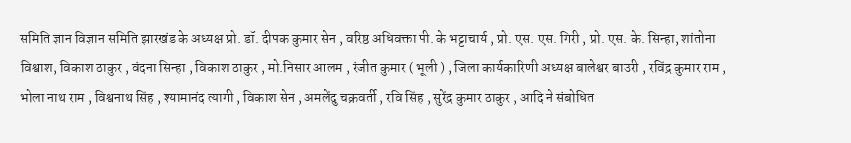समिति ज्ञान विज्ञान समिति झारखंड के अध्यक्ष प्रो. डॉ. दीपक कुमार सेन , वरिष्ठ अधिवक्ता पी. के भट्टाचार्य , प्रो. एस. एस. गिरी , प्रो. एस. के. सिन्हा, शांतोना विश्वाश, विकाश ठाकुर , वंदना सिन्हा , विकाश ठाकुर , मो.निसार आलम , रंजीत कुमार ( भूली ) , जिला कार्यकारिणी अध्यक्ष बालेश्वर बाउरी , रविंद्र कुमार राम , भोला नाथ राम , विश्वनाथ सिंह , श्यामानंद त्यागी , विकाश सेन , अमलेंदु चक्रवर्ती , रवि सिंह , सुरेंद्र कुमार ठाकुर , आदि ने संबोधित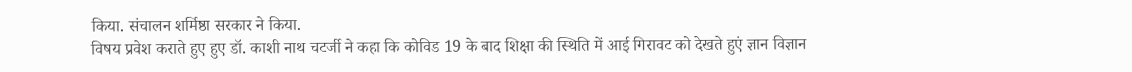किया. संचालन शर्मिष्ठा सरकार ने किया.
विषय प्रवेश कराते हुए हुए डॉ. काशी नाथ चटर्जी ने कहा कि कोविड 19 के बाद शिक्षा की स्थिति में आई गिरावट को देखते हुएं ज्ञान विज्ञान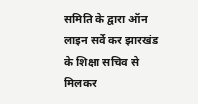समिति के द्वारा ऑन लाइन सर्वे कर झारखंड के शिक्षा सचिव से मिलकर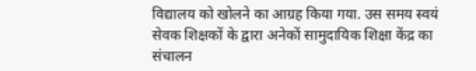विद्यालय को खोलने का आग्रह किया गया. उस समय स्वयं सेवक शिक्षकों के द्वारा अनेकों सामुदायिक शिक्षा केंद्र का संचालन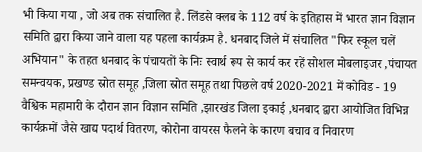भी किया गया , जो अब तक संचालित है. लिंडसे क्लब के 112 वर्ष के इतिहास में भारत ज्ञान विज्ञान समिति द्वारा किया जाने वाला यह पहला कार्यक्रम है. धनबाद जिले में संचालित "फिर स्कूल चलें अभियान" के तहत धनबाद के पंचायतों के निः स्वार्थ रूप से कार्य कर रहें सोशल मोबलाइजर ,पंचायत समन्वयक, प्रखण्ड स्रोत समूह ,जिला स्रोत समूह तथा पिछले वर्ष 2020-2021 में कोविड - 19 वैश्विक महामारी के दौरान ज्ञान विज्ञान समिति ,झारखंड जिला इकाई ,धनबाद द्वारा आयोजित विभिन्न कार्यक्रमों जैसे खाद्य पदार्थ वितरण, कोरोना वायरस फैलने के कारण बचाव व निवारण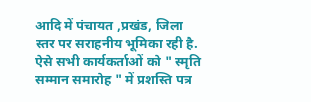आदि में पंचायत ,प्रखंड, जिला स्तर पर सराहनीय भूमिका रही है. ऐसे सभी कार्यकर्ताओं को " स्मृति सम्मान समारोह " में प्रशस्ति पत्र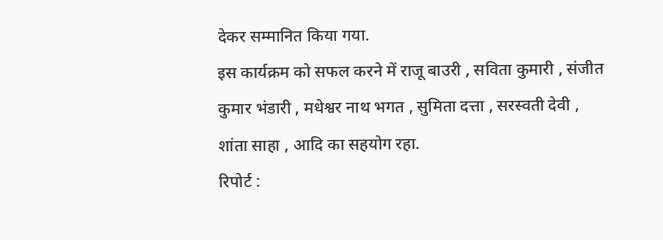देकर सम्मानित किया गया.
इस कार्यक्रम को सफल करने में राजू बाउरी , सविता कुमारी , संजीत कुमार भंडारी , मधेश्वर नाथ भगत , सुमिता दत्ता , सरस्वती देवी , शांता साहा , आदि का सहयोग रहा.
रिपोर्ट :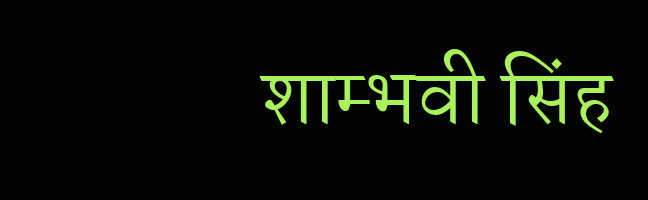शाम्भवी सिंह